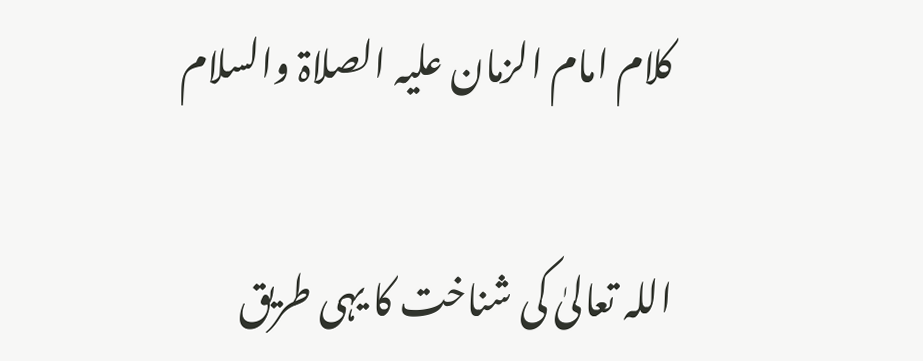کلام امام الزمان علیہ الصلاۃ والسلام

اللہ تعالیٰ کی شناخت کا یہی طریق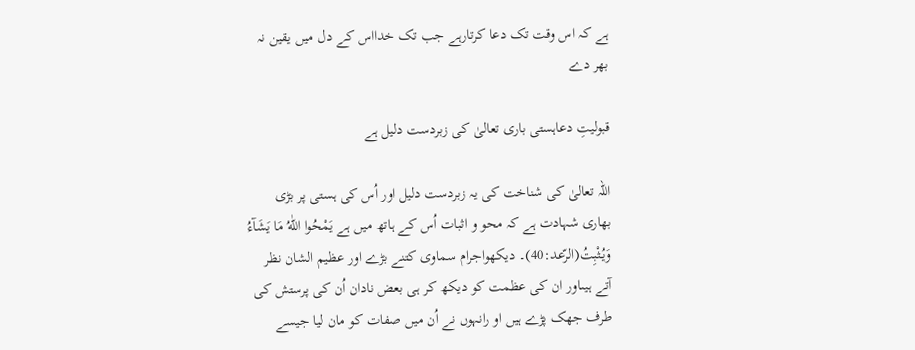ہے کہ اس وقت تک دعا کرتارہے جب تک خدااس کے دل میں یقین نہ بھر دے

قبولیتِ دعاہستی باری تعالیٰ کی زبردست دلیل ہے

اللہ تعالیٰ کی شناخت کی یہ زبردست دلیل اور اُس کی ہستی پر بڑی بھاری شہادت ہے کہ محو و اثبات اُس کے ہاتھ میں ہے يَمْحُوا اللّٰهُ مَا يَشَآءُ وَيُثْبِتُ(الرّعد:40)۔ دیکھواجرام سماوی کتنے بڑے اور عظیم الشان نظر آتے ہیںاور ان کی عظمت کو دیکھ کر ہی بعض نادان اُن کی پرستش کی طرف جھک پڑے ہیں او رانہوں نے اُن میں صفات کو مان لیا جیسے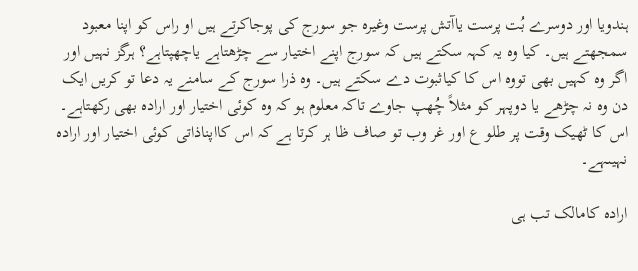ہندویا اور دوسرے بُت پرست یاآتش پرست وغیرہ جو سورج کی پوجاکرتے ہیں او راس کو اپنا معبود سمجھتے ہیں۔ کیا وہ یہ کہہ سکتے ہیں کہ سورج اپنے اختیار سے چڑھتاہے یاچھپتاہے؟ ہرگز نہیں اور اگر وہ کہیں بھی تووہ اس کا کیاثبوت دے سکتے ہیں۔ وہ ذرا سورج کے سامنے یہ دعا تو کریں ایک دن وہ نہ چڑھے یا دوپہر کو مثلاً چُھپ جاوے تاکہ معلوم ہو کہ وہ کوئی اختیار اور ارادہ بھی رکھتاہے۔ اس کا ٹھیک وقت پر طلو ع اور غر وب تو صاف ظا ہر کرتا ہے کہ اس کااپناذاتی کوئی اختیار اور ارادہ نہیںہے۔

ارادہ کامالک تب ہی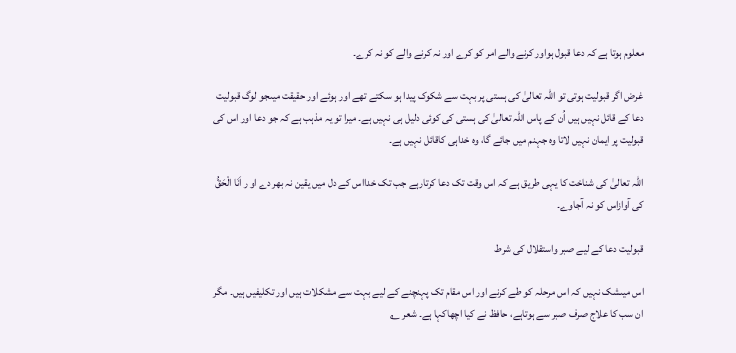معلوم ہوتا ہے کہ دعا قبول ہواور کرنے والے امر کو کرے اور نہ کرنے والے کو نہ کرے۔

غرض اگر قبولیت ہوتی تو اللہ تعالیٰ کی ہستی پر بہت سے شکوک پیدا ہو سکتے تھے اور ہوئے اور حقیقت میںجو لوگ قبولیت دعا کے قائل نہیں ہیں اُن کے پاس اللہ تعالیٰ کی ہستی کی کوئی دلیل ہی نہیں ہے۔ میرا تو یہ مذہب ہے کہ جو دعا اور اس کی قبولیت پر ایمان نہیں لاتا وہ جہنم میں جائے گا، وہ خداہی کاقائل نہیں ہے۔

اللہ تعالیٰ کی شناخت کا یہی طریق ہے کہ اس وقت تک دعا کرتارہے جب تک خدااس کے دل میں یقین نہ بھر دے او ر اَنَا الْحَقُّ کی آوازاس کو نہ آجاوے۔

قبولیت دعا کے لیے صبر واستقلال کی شرط

اس میںشک نہیں کہ اس مرحلہ کو طے کرنے اور اس مقام تک پہنچنے کے لیے بہت سے مشکلات ہیں اور تکلیفیں ہیں۔ مگر ان سب کا علاج صرف صبر سے ہوتاہے، حافظ نے کیا اچھاکہا ہے۔ شعر ؎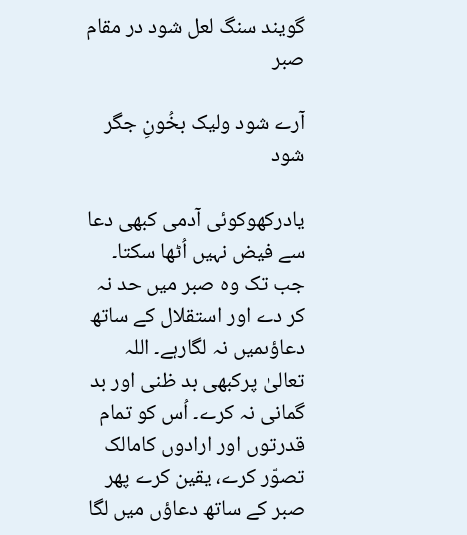گویند سنگ لعل شود در مقام صبر

آرے شود ولیک بخُونِ جگر شود

یادرکھوکوئی آدمی کبھی دعا سے فیض نہیں اُٹھا سکتا۔ جب تک وہ صبر میں حد نہ کر دے اور استقلال کے ساتھ دعاؤںمیں نہ لگارہے۔ اللہ تعالیٰ پرکبھی بد ظنی اور بد گمانی نہ کرے۔ اُس کو تمام قدرتوں اور ارادوں کامالک تصوّر کرے، یقین کرے پھر صبر کے ساتھ دعاؤں میں لگا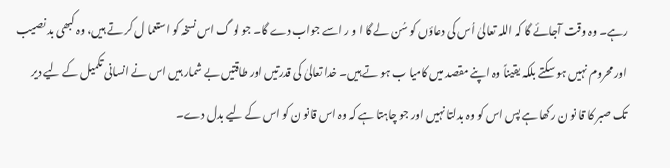رہے۔ وہ وقت آجائے گا کہ اللہ تعالیٰ اُس کی دعاؤں کو سُن لے گا ا و ر اسے جواب دے گا۔ جو لو گ اس نسخہ کو استعما ل کر تے ہیں، وہ کبھی بد نصیب اور محروم نہیں ہو سکتے بلکہ یقیناً وہ اپنے مقصد میں کامیا ب ہو تے ہیں۔ خدا تعالیٰ کی قدرتیں اور طاقتیں بے شمار ہیں اس نے انسانی تکمیل کے لیے دیر تک صبر کا قا نو ن رکھا ہے پس اس کو وہ بدلتا نہیں اور جو چاہتا ہے کہ وہ اس قانو ن کو اس کے لیے بدل دے۔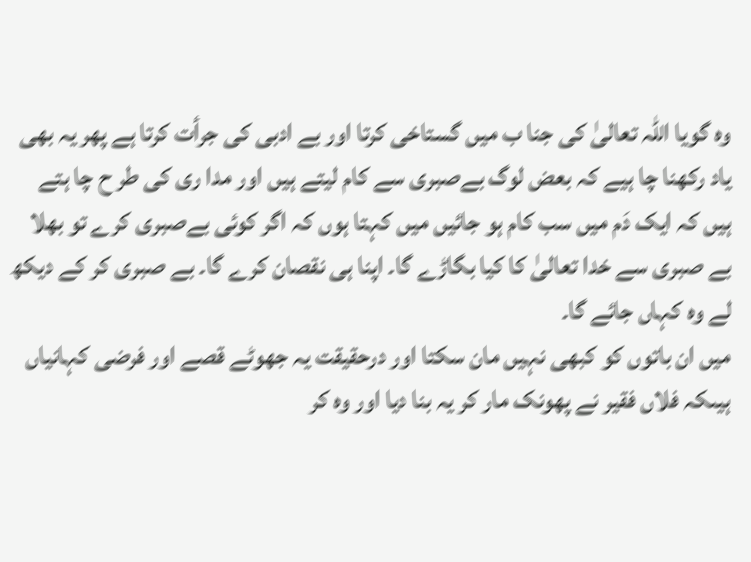وہ گویا اللہ تعالیٰ کی جنا ب میں گستاخی کرتا اور بے ادبی کی جرأت کرتا ہے پھر یہ بھی یاد رکھنا چا ہیے کہ بعض لوگ بےصبری سے کام لیتے ہیں اور مدا ری کی طر ح چا ہتے ہیں کہ ایک دَم میں سب کام ہو جائیں میں کہتا ہوں کہ اگر کوئی بےصبری کرے تو بھلا بے صبری سے خدا تعالیٰ کا کیا بگاڑے گا۔ اپنا ہی نقصان کرے گا۔ بے صبری کر کے دیکھ لے وہ کہاں جائے گا۔
میں ان باتوں کو کبھی نہیں مان سکتا اور درحقیقت یہ جھوٹے قصے اور فرضی کہانیاں ہیںکہ فلاں فقیر نے پھونک مار کر یہ بنا دیا اور وہ کر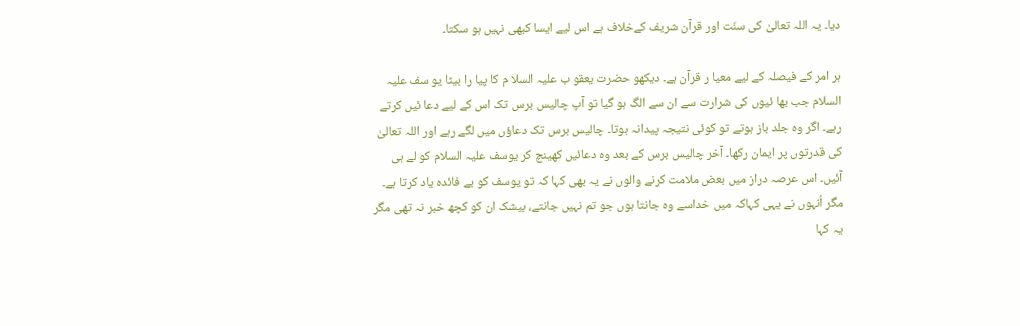دیا۔ یہ اللہ تعالیٰ کی سنّت اور قرآن شریف کےخلاف ہے اس لیے ایسا کبھی نہیں ہو سکتا۔

ہر امر کے فیصلہ کے لیے معیا ر قرآن ہے۔ دیکھو حضرت یعقو ب علیہ السلا م کا پیا را بیٹا یو سف علیہ السلام جب بھا ئیوں کی شرارت سے ان سے الگ ہو گیا تو آپ چالیس برس تک اس کے لیے دعا ئیں کرتے رہے۔ اگر وہ جلد باز ہوتے تو کوئی نتیجہ پیدانہ ہوتا۔ چالیس برس تک دعاؤں میں لگے رہے اور اللہ تعالیٰ کی قدرتوں پر ایمان رکھا۔ آخر چالیس برس کے بعد وہ دعائیں کھینچ کر یوسف علیہ السلام کو لے ہی آئیں۔ اس عرصہ دراز میں بعض ملامت کرنے والوں نے یہ بھی کہا کہ تو یوسف کو بے فائدہ یاد کرتا ہے۔ مگر اُنہوں نے یہی کہاکہ میں خداسے وہ جانتا ہوں جو تم نہیں جانتے، بیشک ان کو کچھ خبر نہ تھی مگر یہ کہا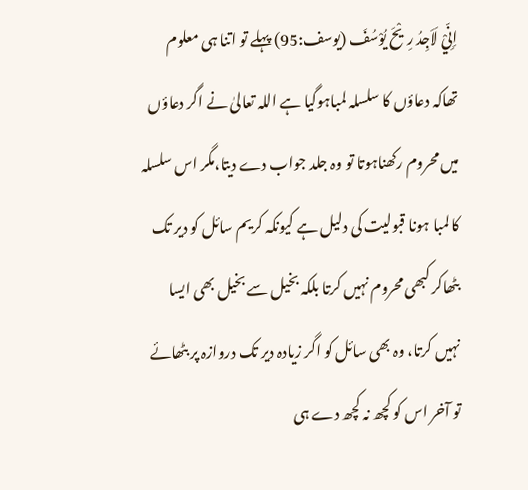اِنِّيْ لَاَجِدُ رِيْحَ يُوْسُفَ (یوسف:95) پہلے تو اتنا ہی معلوم تھاکہ دعاؤں کا سلسلہ لمباہوگیا ہے اللہ تعالیٰ نے اگر دعاؤں میں محروم رکھناہوتا تو وہ جلد جواب دے دیتا،مگر اس سلسلہ کا لمبا ہونا قبولیت کی دلیل ہے کیونکہ کریم سائل کو دیر تک بٹھاکر کبھی محروم نہیں کرتا بلکہ بخیل سے بخیل بھی ایسا نہیں کرتا، وہ بھی سائل کو اگر زیادہ دیر تک دروازہ پر بٹھائے تو آخر اس کو کچھ نہ کچھ دے ہی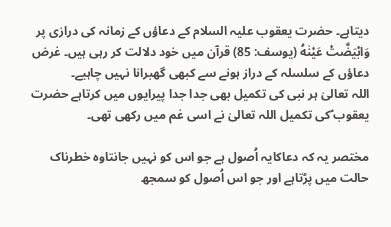دیتاہے۔ حضرت یعقوب علیہ السلام کے دعاؤں کے زمانہ کی درازی پر وَابْيَضَّتْ عَيْنٰهُ (یوسف: 85) قرآن میں خود دلالت کر رہی ہیں۔ غرض دعاؤں کے سلسلہ کے دراز ہونے سے کبھی گھبرانا نہیں چاہیے۔
اللہ تعالیٰ ہر نبی کی تکمیل بھی جدا جدا پیرایوں میں کرتاہے حضرت یعقوب ؑکی تکمیل اللہ تعالیٰ نے اسی غم میں رکھی تھی۔

مختصر یہ کہ دعاکایہ اُصول ہے جو اس کو نہیں جانتاوہ خطرناک حالت میں پڑتاہے اور جو اس اُصول کو سمجھ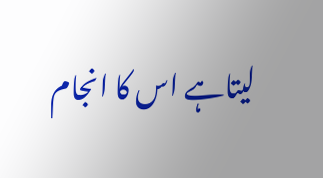لیتاہے اس کا انجام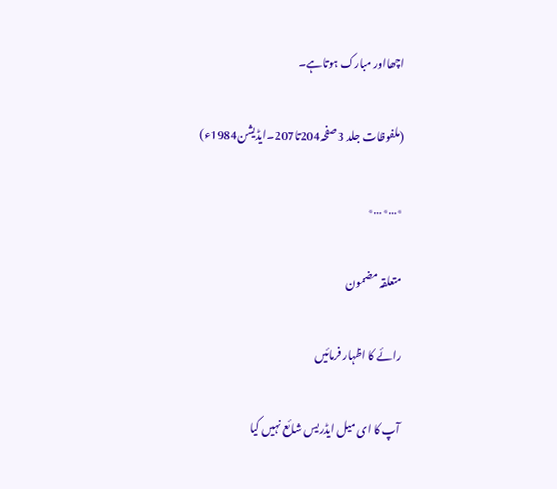اچھااور مبارک ہوتاہے۔

(ملفوظات جلد 3صفحہ204تا207۔ایڈیشن1984ء)

٭…٭…٭

متعلقہ مضمون

رائے کا اظہار فرمائیں

آپ کا ای میل ایڈریس شائع نہیں کیا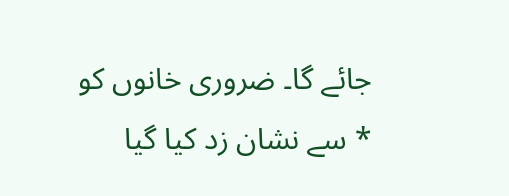جائے گا۔ ضروری خانوں کو * سے نشان زد کیا گیا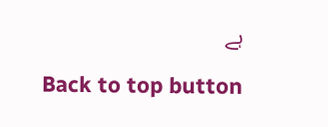ہے

Back to top button